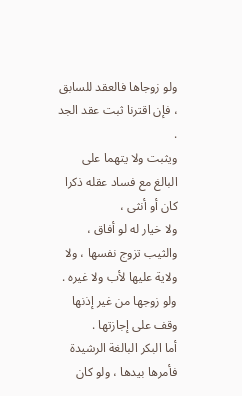ولو زوجاها فالعقد للسابق ، فإن اقترنا ثبت عقد الجد .
ويثبت ولا يتهما على البالغ مع فساد عقله ذكرا كان أو أنثى ،
ولا خيار له لو أفاق ، والثيب تزوج نفسها ، ولا ولاية عليها لأب ولا غيره .
ولو زوجها من غير إذنها وقف على إجازتها .
أما البكر البالغة الرشيدة فأمرها بيدها ، ولو كان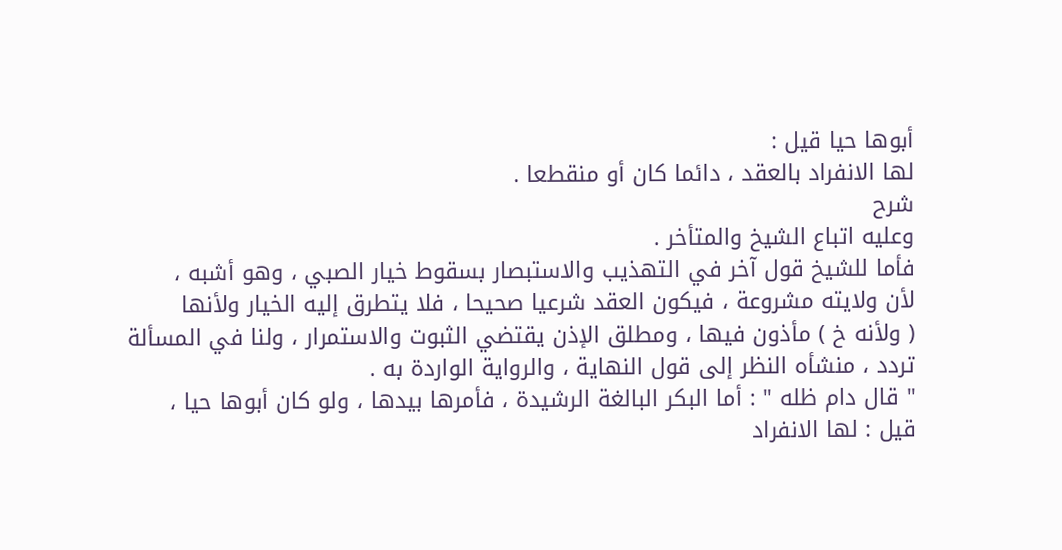أبوها حيا قيل :
لها الانفراد بالعقد ، دائما كان أو منقطعا .
شرح
وعليه اتباع الشيخ والمتأخر .
فأما للشيخ قول آخر في التهذيب والاستبصار بسقوط خيار الصبي ، وهو أشبه ،
لأن ولايته مشروعة ، فيكون العقد شرعيا صحيحا ، فلا يتطرق إليه الخيار ولأنها
( ولأنه خ ) مأذون فيها ، ومطلق الإذن يقتضي الثبوت والاستمرار ، ولنا في المسألة
تردد ، منشأه النظر إلى قول النهاية ، والرواية الواردة به .
" قال دام ظله " : أما البكر البالغة الرشيدة ، فأمرها بيدها ، ولو كان أبوها حيا ،
قيل : لها الانفراد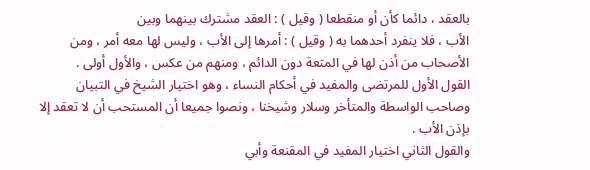بالعقد ، دائما كأن أو منقطعا ( وقيل ) : العقد مشترك بينهما وبين
الأب ، فلا ينفرد أحدهما به ( وقيل ) : أمرها إلى الأب ، وليس لها معه أمر ، ومن
الأصحاب من أذن لها في المتعة دون الدائم ، ومنهم من عكس ، والأول أولى .
القول الأول للمرتضى والمفيد في أحكام النساء ، وهو اختيار الشيخ في التبيان
وصاحب الواسطة والمتأخر وسلار وشيخنا ، ونصوا جميعا أن المستحب أن لا تعقد إلا
بإذن الأب .
والقول الثاني اختيار المفيد في المقنعة وأبي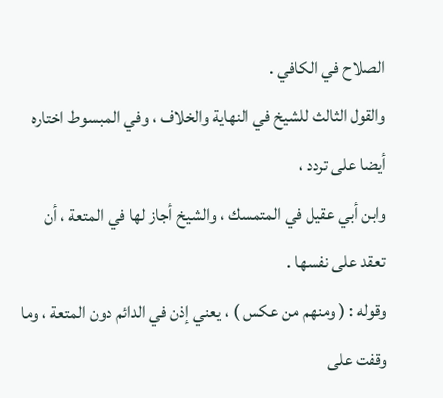الصلاح في الكافي .
والقول الثالث للشيخ في النهاية والخلاف ، وفي المبسوط اختاره أيضا على تردد ،
وابن أبي عقيل في المتمسك ، والشيخ أجاز لها في المتعة ، أن تعقد على نفسها .
وقوله : ( ومنهم من عكس ) ، يعني إذن في الدائم دون المتعة ، وما وقفت على